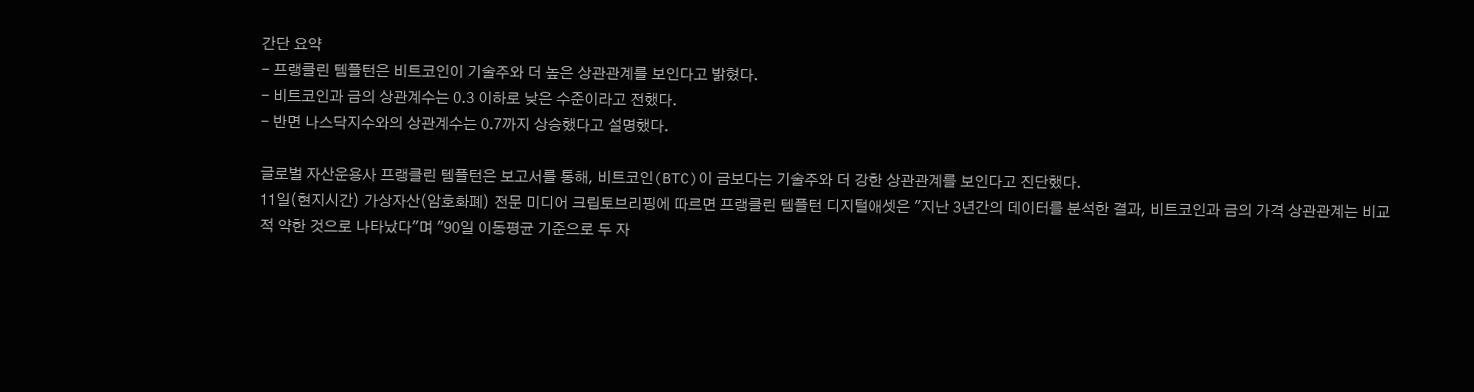간단 요약
- 프랭클린 템플턴은 비트코인이 기술주와 더 높은 상관관계를 보인다고 밝혔다.
- 비트코인과 금의 상관계수는 0.3 이하로 낮은 수준이라고 전했다.
- 반면 나스닥지수와의 상관계수는 0.7까지 상승했다고 설명했다.

글로벌 자산운용사 프랭클린 템플턴은 보고서를 통해, 비트코인(BTC)이 금보다는 기술주와 더 강한 상관관계를 보인다고 진단했다.
11일(현지시간) 가상자산(암호화폐) 전문 미디어 크립토브리핑에 따르면 프랭클린 템플턴 디지털애셋은 "지난 3년간의 데이터를 분석한 결과, 비트코인과 금의 가격 상관관계는 비교적 약한 것으로 나타났다"며 "90일 이동평균 기준으로 두 자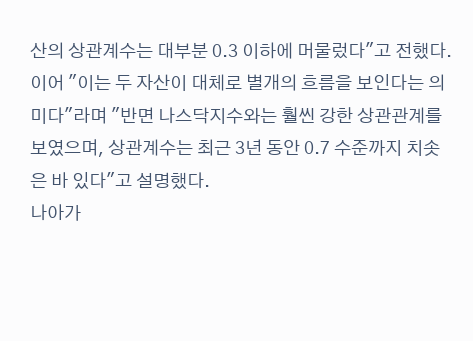산의 상관계수는 대부분 0.3 이하에 머물렀다"고 전했다.
이어 "이는 두 자산이 대체로 별개의 흐름을 보인다는 의미다"라며 "반면 나스닥지수와는 훨씬 강한 상관관계를 보였으며, 상관계수는 최근 3년 동안 0.7 수준까지 치솟은 바 있다"고 설명했다.
나아가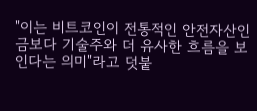"이는 비트코인이 전통적인 안전자산인 금보다 기술주와 더 유사한 흐름을 보인다는 의미"라고 덧붙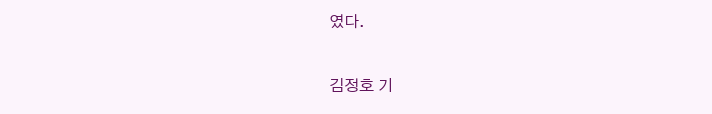였다.

김정호 기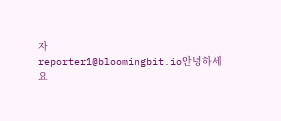자
reporter1@bloomingbit.io안녕하세요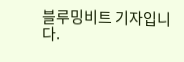블루밍비트 기자입니다.